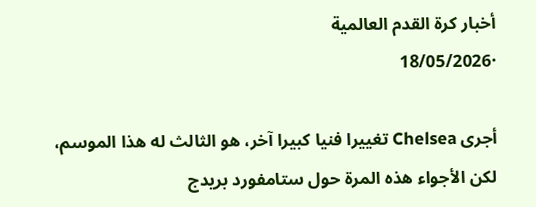أخبار كرة القدم العالمية
·18/05/2026

أجرى Chelsea تغييرا فنيا كبيرا آخر، هو الثالث له هذا الموسم، لكن الأجواء هذه المرة حول ستامفورد بريدج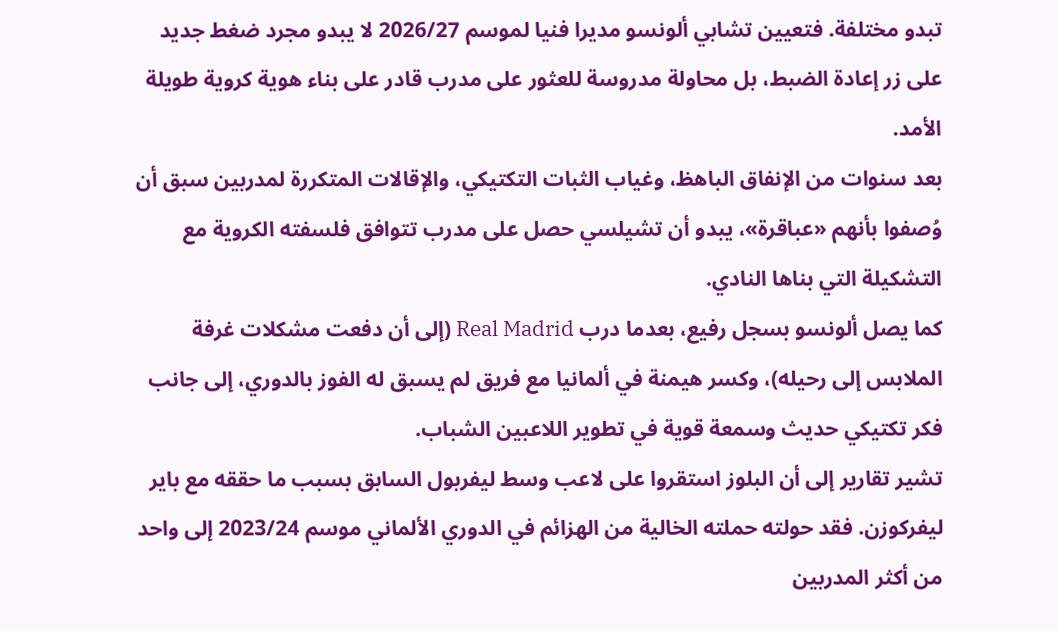تبدو مختلفة. فتعيين تشابي ألونسو مديرا فنيا لموسم 2026/27 لا يبدو مجرد ضغط جديد على زر إعادة الضبط، بل محاولة مدروسة للعثور على مدرب قادر على بناء هوية كروية طويلة الأمد.
بعد سنوات من الإنفاق الباهظ، وغياب الثبات التكتيكي، والإقالات المتكررة لمدربين سبق أن وُصفوا بأنهم «عباقرة»، يبدو أن تشيلسي حصل على مدرب تتوافق فلسفته الكروية مع التشكيلة التي بناها النادي.
كما يصل ألونسو بسجل رفيع، بعدما درب Real Madrid (إلى أن دفعت مشكلات غرفة الملابس إلى رحيله)، وكسر هيمنة في ألمانيا مع فريق لم يسبق له الفوز بالدوري، إلى جانب فكر تكتيكي حديث وسمعة قوية في تطوير اللاعبين الشباب.
تشير تقارير إلى أن البلوز استقروا على لاعب وسط ليفربول السابق بسبب ما حققه مع باير ليفركوزن. فقد حولته حملته الخالية من الهزائم في الدوري الألماني موسم 2023/24 إلى واحد من أكثر المدربين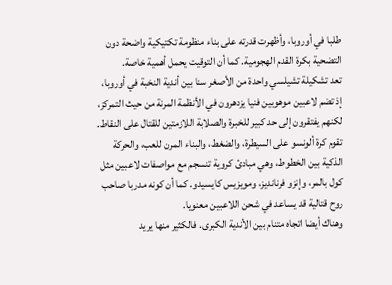طلبا في أوروبا، وأظهرت قدرته على بناء منظومة تكتيكية واضحة دون التضحية بكرة القدم الهجومية. كما أن التوقيت يحمل أهمية خاصة.
تعد تشكيلة تشيلسي واحدة من الأصغر سنا بين أندية النخبة في أوروبا، إذ تضم لاعبين موهوبين فنيا يزدهرون في الأنظمة المرنة من حيث التمركز، لكنهم يفتقرون إلى حد كبير للخبرة والصلابة اللازمتين للقتال على النقاط. تقوم كرة ألونسو على السيطرة، والضغط، والبناء المرن للعب، والحركة الذكية بين الخطوط، وهي مبادئ كروية تنسجم مع مواصفات لاعبين مثل كول بالمر، وإنزو فرنانديز، ومويزيس كايسيدو. كما أن كونه مدربا صاحب روح قتالية قد يساعد في شحن اللاعبين معنويا.
وهناك أيضا اتجاه متنام بين الأندية الكبرى. فالكثير منها يريد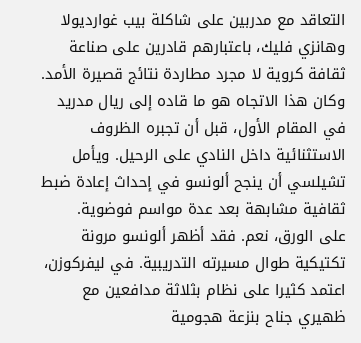التعاقد مع مدربين على شاكلة بيب غوارديولا وهانزي فليك، باعتبارهم قادرين على صناعة ثقافة كروية لا مجرد مطاردة نتائج قصيرة الأمد. وكان هذا الاتجاه هو ما قاده إلى ريال مدريد في المقام الأول، قبل أن تجبره الظروف الاستثنائية داخل النادي على الرحيل. ويأمل تشيلسي أن ينجح ألونسو في إحداث إعادة ضبط ثقافية مشابهة بعد عدة مواسم فوضوية.
على الورق، نعم. فقد أظهر ألونسو مرونة تكتيكية طوال مسيرته التدريبية. في ليفركوزن، اعتمد كثيرا على نظام بثلاثة مدافعين مع ظهيري جناح بنزعة هجومية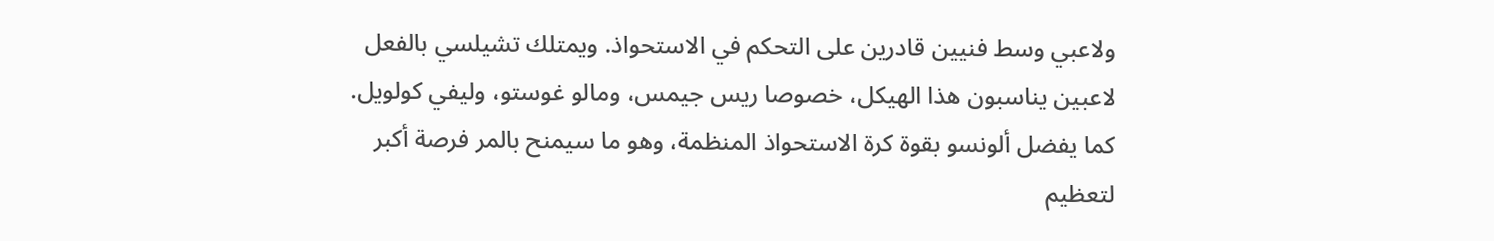ولاعبي وسط فنيين قادرين على التحكم في الاستحواذ. ويمتلك تشيلسي بالفعل لاعبين يناسبون هذا الهيكل، خصوصا ريس جيمس، ومالو غوستو، وليفي كولويل.
كما يفضل ألونسو بقوة كرة الاستحواذ المنظمة، وهو ما سيمنح بالمر فرصة أكبر لتعظيم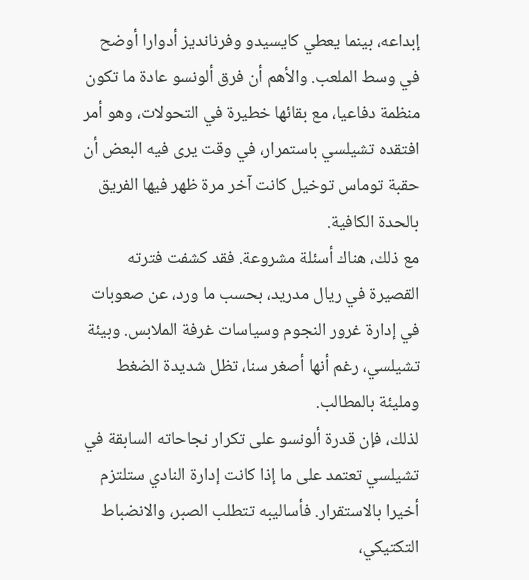إبداعه، بينما يعطي كايسيدو وفرنانديز أدوارا أوضح في وسط الملعب. والأهم أن فرق ألونسو عادة ما تكون منظمة دفاعيا، مع بقائها خطيرة في التحولات، وهو أمر افتقده تشيلسي باستمرار، في وقت يرى فيه البعض أن حقبة توماس توخيل كانت آخر مرة ظهر فيها الفريق بالحدة الكافية.
مع ذلك، هناك أسئلة مشروعة. فقد كشفت فترته القصيرة في ريال مدريد، بحسب ما ورد، عن صعوبات في إدارة غرور النجوم وسياسات غرفة الملابس. وبيئة تشيلسي، رغم أنها أصغر سنا، تظل شديدة الضغط ومليئة بالمطالب.
لذلك، فإن قدرة ألونسو على تكرار نجاحاته السابقة في تشيلسي تعتمد على ما إذا كانت إدارة النادي ستلتزم أخيرا بالاستقرار. فأساليبه تتطلب الصبر، والانضباط التكتيكي،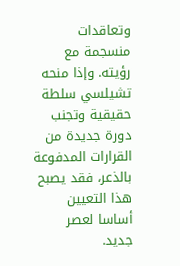وتعاقدات منسجمة مع رؤيته. وإذا منحه تشيلسي سلطة حقيقية وتجنب دورة جديدة من القرارات المدفوعة بالذعر، فقد يصبح هذا التعيين أساسا لعصر جديد.